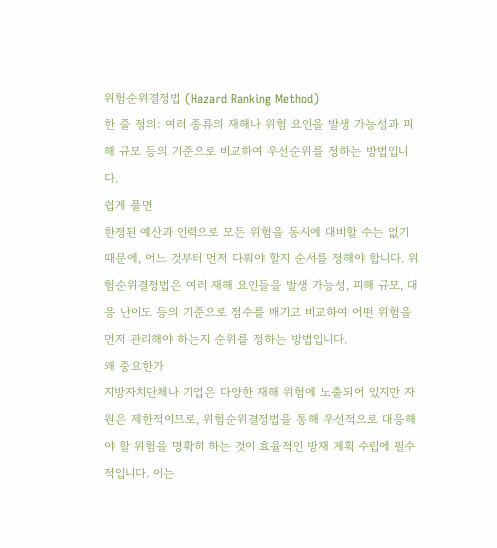위험순위결정법 (Hazard Ranking Method)
한 줄 정의: 여러 종류의 재해나 위험 요인을 발생 가능성과 피해 규모 등의 기준으로 비교하여 우선순위를 정하는 방법입니다.
쉽게 풀면
한정된 예산과 인력으로 모든 위험을 동시에 대비할 수는 없기 때문에, 어느 것부터 먼저 다뤄야 할지 순서를 정해야 합니다. 위험순위결정법은 여러 재해 요인들을 발생 가능성, 피해 규모, 대응 난이도 등의 기준으로 점수를 매기고 비교하여 어떤 위험을 먼저 관리해야 하는지 순위를 정하는 방법입니다.
왜 중요한가
지방자치단체나 기업은 다양한 재해 위험에 노출되어 있지만 자원은 제한적이므로, 위험순위결정법을 통해 우선적으로 대응해야 할 위험을 명확히 하는 것이 효율적인 방재 계획 수립에 필수적입니다. 이는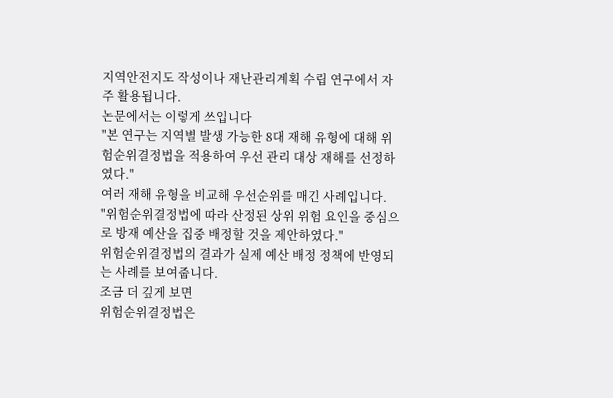지역안전지도 작성이나 재난관리계획 수립 연구에서 자주 활용됩니다.
논문에서는 이렇게 쓰입니다
"본 연구는 지역별 발생 가능한 8대 재해 유형에 대해 위험순위결정법을 적용하여 우선 관리 대상 재해를 선정하였다."
여러 재해 유형을 비교해 우선순위를 매긴 사례입니다.
"위험순위결정법에 따라 산정된 상위 위험 요인을 중심으로 방재 예산을 집중 배정할 것을 제안하였다."
위험순위결정법의 결과가 실제 예산 배정 정책에 반영되는 사례를 보여줍니다.
조금 더 깊게 보면
위험순위결정법은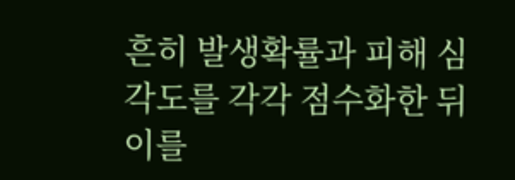흔히 발생확률과 피해 심각도를 각각 점수화한 뒤 이를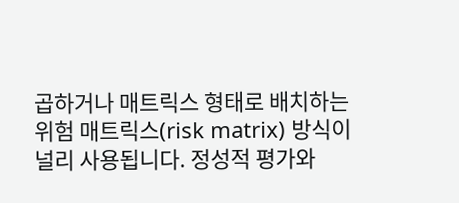곱하거나 매트릭스 형태로 배치하는 위험 매트릭스(risk matrix) 방식이 널리 사용됩니다. 정성적 평가와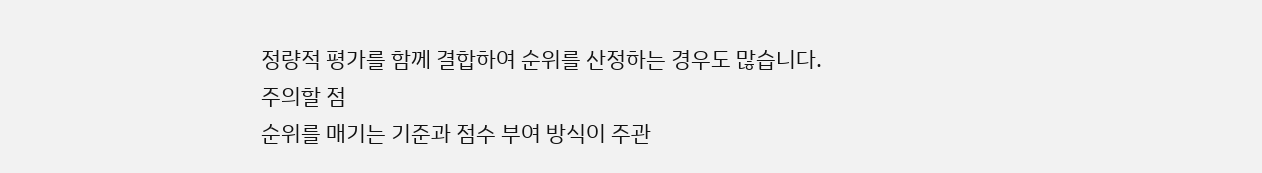정량적 평가를 함께 결합하여 순위를 산정하는 경우도 많습니다.
주의할 점
순위를 매기는 기준과 점수 부여 방식이 주관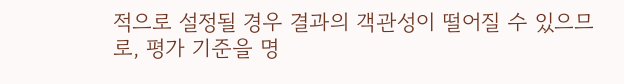적으로 설정될 경우 결과의 객관성이 떨어질 수 있으므로, 평가 기준을 명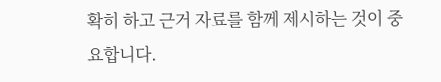확히 하고 근거 자료를 함께 제시하는 것이 중요합니다.